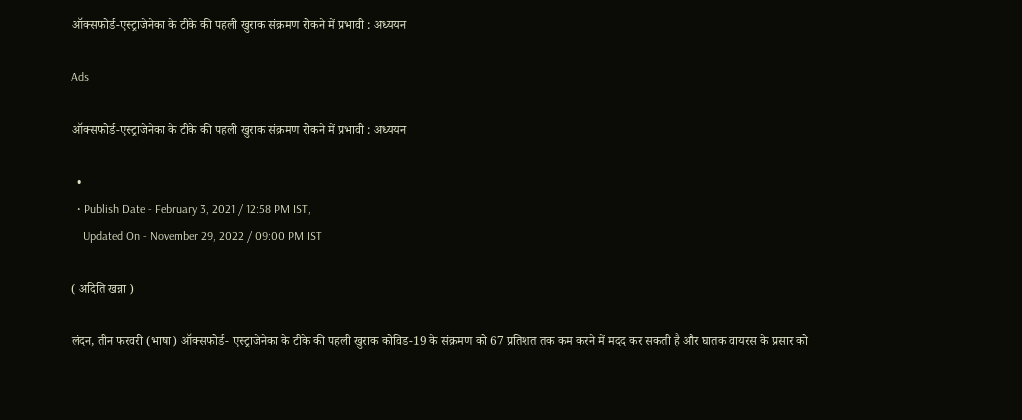ऑक्सफोर्ड-एस्ट्राजेनेका के टीके की पहली खुराक संक्रमण रोकने में प्रभावी : अध्ययन

Ads

ऑक्सफोर्ड-एस्ट्राजेनेका के टीके की पहली खुराक संक्रमण रोकने में प्रभावी : अध्ययन

  •
  • Publish Date - February 3, 2021 / 12:58 PM IST,
    Updated On - November 29, 2022 / 09:00 PM IST

( अदिति खन्ना )

लंदन, तीन फरवरी (भाषा) ऑक्सफोर्ड- एस्ट्राजेनेका के टीके की पहली खुराक कोविड-19 के संक्रमण को 67 प्रतिशत तक कम करने में मदद कर सकती है और घातक वायरस के प्रसार को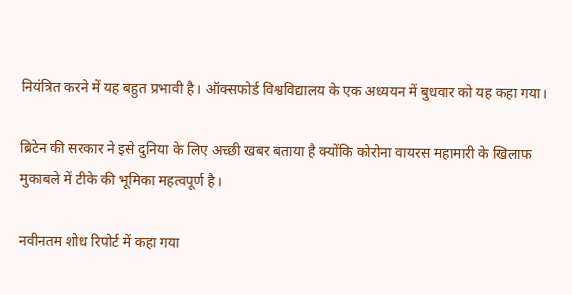नियंत्रित करने में यह बहुत प्रभावी है। ऑक्सफोर्ड विश्वविद्यालय के एक अध्ययन में बुधवार को यह कहा गया।

ब्रिटेन की सरकार ने इसे दुनिया के लिए अच्छी खबर बताया है क्योंकि कोरोना वायरस महामारी के खिलाफ मुकाबले में टीके की भूमिका महत्वपूर्ण है।

नवीनतम शोध रिपोर्ट में कहा गया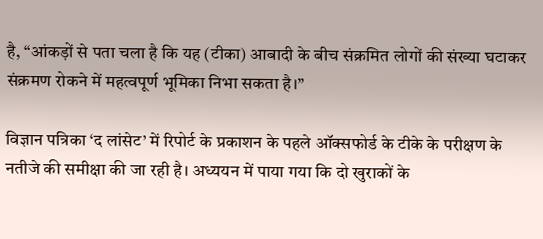है, ‘‘आंकड़ों से पता चला है कि यह (टीका) आबादी के बीच संक्रमित लोगों की संख्या घटाकर संक्रमण रोकने में महत्वपूर्ण भूमिका निभा सकता है।’’

विज्ञान पत्रिका ‘द लांसेट’ में रिपोर्ट के प्रकाशन के पहले ऑक्सफोर्ड के टीके के परीक्षण के नतीजे की समीक्षा की जा रही है। अध्ययन में पाया गया कि दो खुराकों के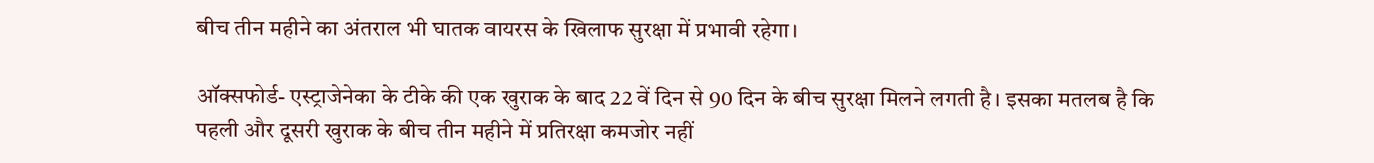बीच तीन महीने का अंतराल भी घातक वायरस के खिलाफ सुरक्षा में प्रभावी रहेगा।

ऑक्सफोर्ड- एस्ट्राजेनेका के टीके की एक खुराक के बाद 22 वें दिन से 90 दिन के बीच सुरक्षा मिलने लगती है। इसका मतलब है कि पहली और दूसरी खुराक के बीच तीन महीने में प्रतिरक्षा कमजोर नहीं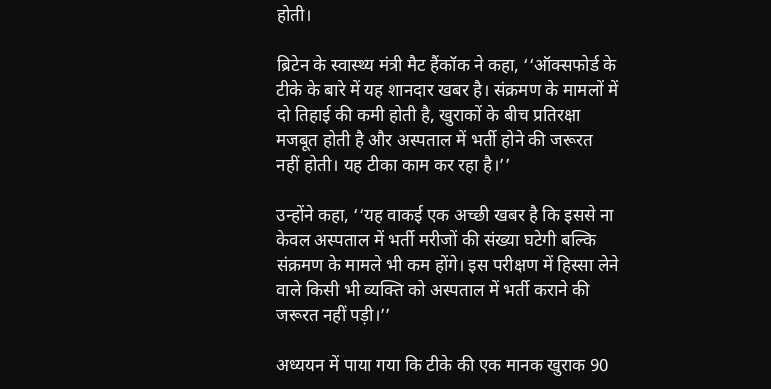होती।

ब्रिटेन के स्वास्थ्य मंत्री मैट हैंकॉक ने कहा, ‘‘ऑक्सफोर्ड के टीके के बारे में यह शानदार खबर है। संक्रमण के मामलों में दो तिहाई की कमी होती है, खुराकों के बीच प्रतिरक्षा मजबूत होती है और अस्पताल में भर्ती होने की जरूरत नहीं होती। यह टीका काम कर रहा है।’’

उन्होंने कहा, ‘‘यह वाकई एक अच्छी खबर है कि इससे ना केवल अस्पताल में भर्ती मरीजों की संख्या घटेगी बल्कि संक्रमण के मामले भी कम होंगे। इस परीक्षण में हिस्सा लेने वाले किसी भी व्यक्ति को अस्पताल में भर्ती कराने की जरूरत नहीं पड़ी।’’

अध्ययन में पाया गया कि टीके की एक मानक खुराक 90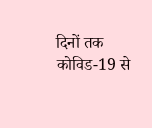दिनों तक कोविड-19 से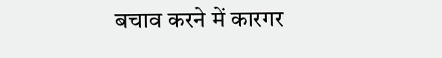बचाव करने में कारगर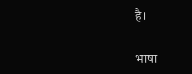है।

भाषा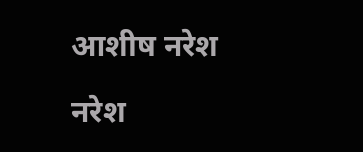आशीष नरेश

नरेश